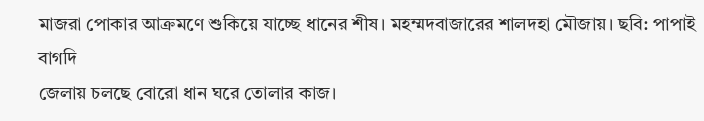মাজরা পোকার আক্রমণে শুকিয়ে যাচ্ছে ধানের শীষ। মহম্মদবাজারের শালদহা মৌজায়। ছবি: পাপাই বাগদি
জেলায় চলছে বোরো ধান ঘরে তোলার কাজ।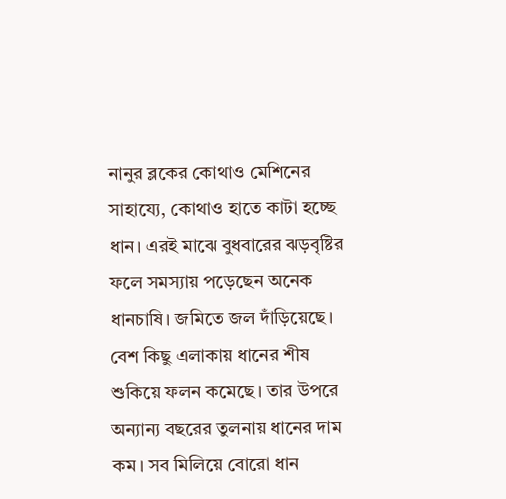নানুর ব্লকের কোথাও মেশিনের সাহায্যে, কোথাও হাতে কাটা হচ্ছে ধান। এরই মাঝে বুধবারের ঝড়বৃষ্টির ফলে সমস্যায় পড়েছেন অনেক ধানচাষি। জমিতে জল দাঁড়িয়েছে। বেশ কিছু এলাকায় ধানের শীষ শুকিয়ে ফলন কমেছে। তার উপরে অন্যান্য বছরের তুলনায় ধানের দাম কম। সব মিলিয়ে বোরো ধান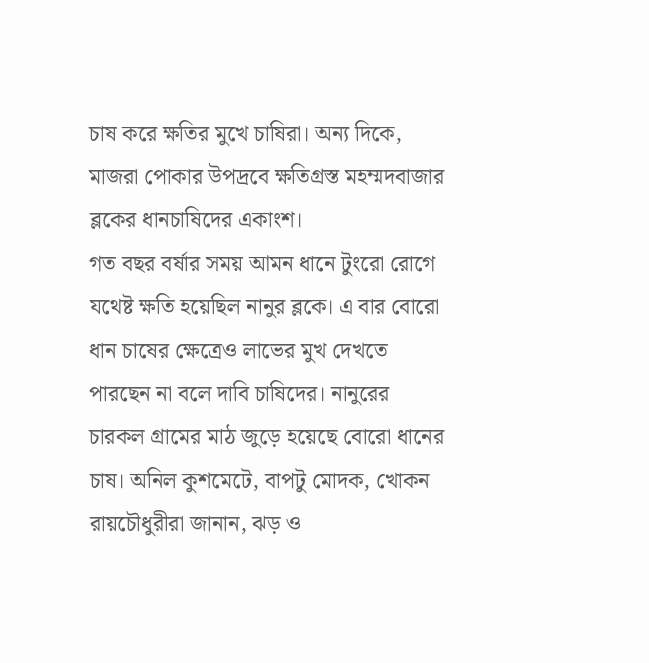চাষ করে ক্ষতির মুখে চাষিরা। অন্য দিকে, মাজরা পোকার উপদ্রবে ক্ষতিগ্রস্ত মহম্মদবাজার ব্লকের ধানচাষিদের একাংশ।
গত বছর বর্ষার সময় আমন ধানে টুংরো রোগে যথেষ্ট ক্ষতি হয়েছিল নানুর ব্লকে। এ বার বোরো ধান চাষের ক্ষেত্রেও লাভের মুখ দেখতে পারছেন না বলে দাবি চাষিদের। নানুরের চারকল গ্রামের মাঠ জুড়ে হয়েছে বোরো ধানের চাষ। অনিল কুশমেটে, বাপটু মোদক, খোকন রায়চৌধুরীরা জানান, ঝড় ও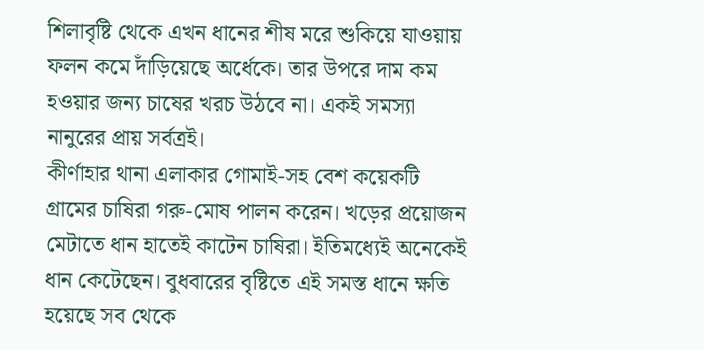শিলাবৃষ্টি থেকে এখন ধানের শীষ মরে শুকিয়ে যাওয়ায় ফলন কমে দাঁড়িয়েছে অর্ধেকে। তার উপরে দাম কম হওয়ার জন্য চাষের খরচ উঠবে না। একই সমস্যা নানুরের প্রায় সর্বত্রই।
কীর্ণাহার থানা এলাকার গোমাই-সহ বেশ কয়েকটি গ্রামের চাষিরা গরু-মোষ পালন করেন। খড়ের প্রয়োজন মেটাতে ধান হাতেই কাটেন চাষিরা। ইতিমধ্যেই অনেকেই ধান কেটেছেন। বুধবারের বৃষ্টিতে এই সমস্ত ধানে ক্ষতি হয়েছে সব থেকে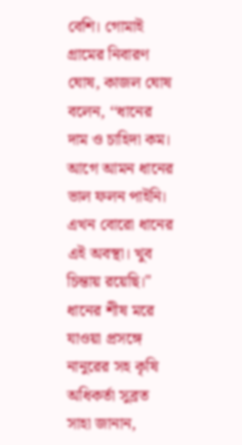বেশি। গোমাই গ্রামের নিবারণ ঘোষ, কাজল ঘোষ বলেন, ‘‘ধানের দাম ও চাহিদা কম। আগে আমন ধানের ভাল ফলন পাইনি। এখন বোরো ধানের এই অবস্থা। খুব চিন্তায় রয়েছি।"
ধানের শীষ মরে যাওয়া প্রসঙ্গে নানুরের সহ কৃষি অধিকর্তা সুব্রত সাহা জানান,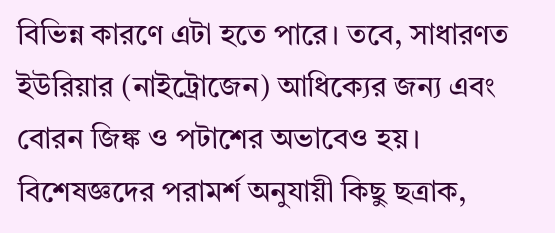বিভিন্ন কারণে এটা হতে পারে। তবে, সাধারণত ইউরিয়ার (নাইট্রোজেন) আধিক্যের জন্য এবং বোরন জিঙ্ক ও পটাশের অভাবেও হয়। বিশেষজ্ঞদের পরামর্শ অনুযায়ী কিছু ছত্রাক,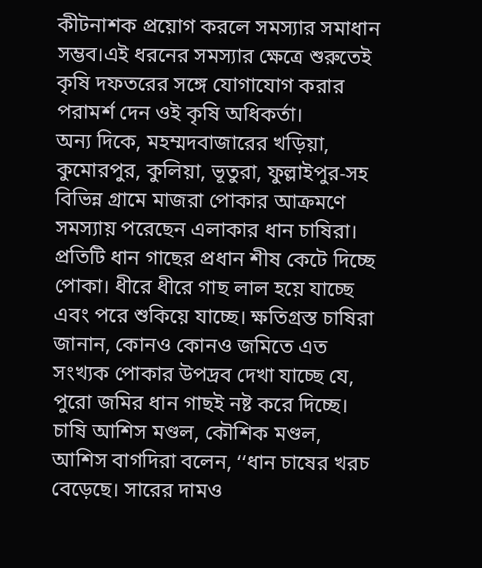কীটনাশক প্রয়োগ করলে সমস্যার সমাধান সম্ভব।এই ধরনের সমস্যার ক্ষেত্রে শুরুতেই কৃষি দফতরের সঙ্গে যোগাযোগ করার পরামর্শ দেন ওই কৃষি অধিকর্তা।
অন্য দিকে, মহম্মদবাজারের খড়িয়া, কুমোরপুর, কুলিয়া, ভূতুরা, ফুল্লাইপুর-সহ বিভিন্ন গ্রামে মাজরা পোকার আক্রমণে সমস্যায় পরেছেন এলাকার ধান চাষিরা। প্রতিটি ধান গাছের প্রধান শীষ কেটে দিচ্ছে পোকা। ধীরে ধীরে গাছ লাল হয়ে যাচ্ছে এবং পরে শুকিয়ে যাচ্ছে। ক্ষতিগ্রস্ত চাষিরা জানান, কোনও কোনও জমিতে এত সংখ্যক পোকার উপদ্রব দেখা যাচ্ছে যে, পুরো জমির ধান গাছই নষ্ট করে দিচ্ছে। চাষি আশিস মণ্ডল, কৌশিক মণ্ডল, আশিস বাগদিরা বলেন, ‘‘ধান চাষের খরচ বেড়েছে। সারের দামও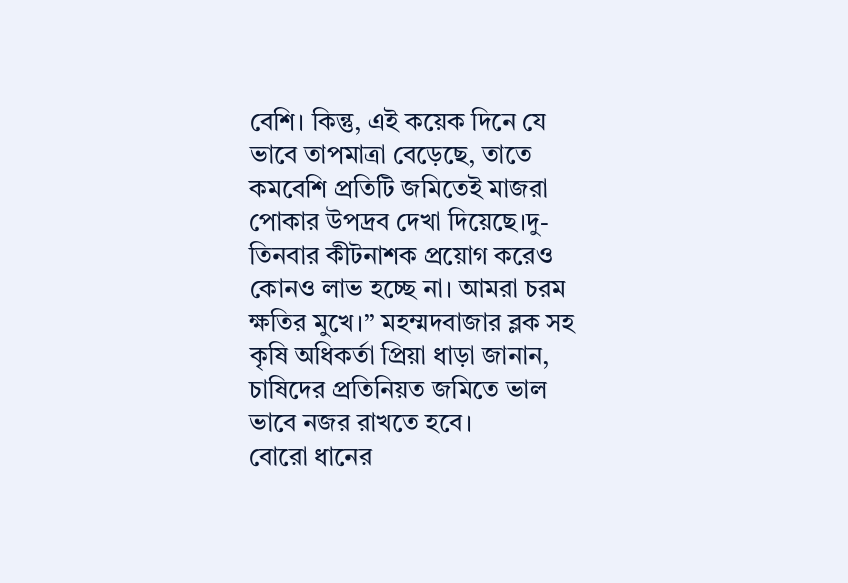বেশি। কিন্তু, এই কয়েক দিনে যে ভাবে তাপমাত্রা বেড়েছে, তাতে কমবেশি প্রতিটি জমিতেই মাজরা পোকার উপদ্রব দেখা দিয়েছে।দু-তিনবার কীটনাশক প্রয়োগ করেও কোনও লাভ হচ্ছে না। আমরা চরম ক্ষতির মুখে।’’ মহম্মদবাজার ব্লক সহ কৃষি অধিকর্তা প্রিয়া ধাড়া জানান, চাষিদের প্রতিনিয়ত জমিতে ভাল ভাবে নজর রাখতে হবে।
বোরো ধানের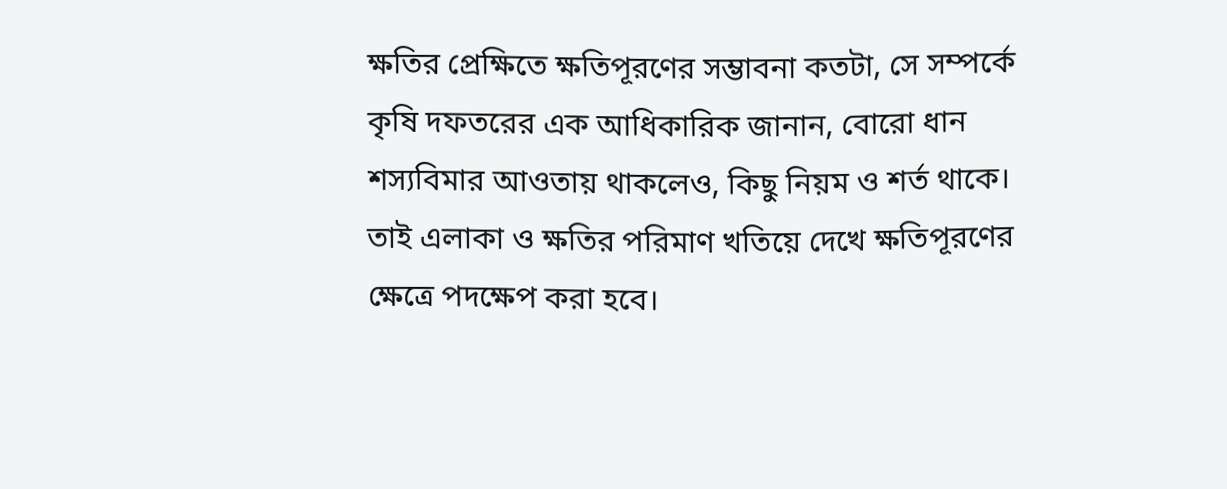ক্ষতির প্রেক্ষিতে ক্ষতিপূরণের সম্ভাবনা কতটা, সে সম্পর্কে কৃষি দফতরের এক আধিকারিক জানান, বোরো ধান শস্যবিমার আওতায় থাকলেও, কিছু নিয়ম ও শর্ত থাকে। তাই এলাকা ও ক্ষতির পরিমাণ খতিয়ে দেখে ক্ষতিপূরণের ক্ষেত্রে পদক্ষেপ করা হবে।